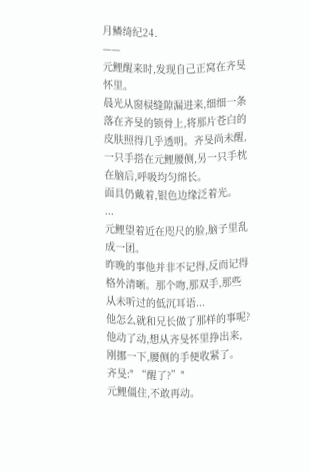月鳞绮纪24.
——
元鲤醒来时,发现自己正窝在齐旻怀里。
晨光从窗棂缝隙漏进来,细细一条落在齐旻的锁骨上,将那片苍白的皮肤照得几乎透明。齐旻尚未醒,一只手搭在元鲤腰侧,另一只手枕在脑后,呼吸均匀绵长。
面具仍戴着,银色边缘泛着光。
...
元鲤望着近在咫尺的脸,脑子里乱成一团。
昨晚的事他并非不记得,反而记得格外清晰。那个吻,那双手,那些从未听过的低沉耳语...
他怎么就和兄长做了那样的事呢?他动了动,想从齐旻怀里挣出来,刚挪一下,腰侧的手便收紧了。
齐旻:" “醒了?”"
元鲤僵住,不敢再动。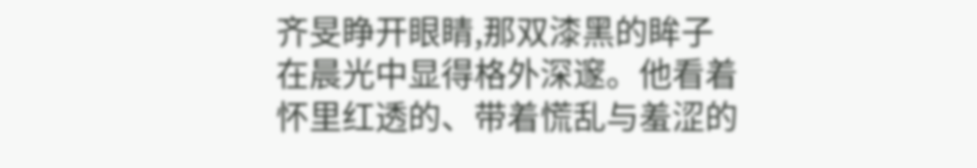齐旻睁开眼睛,那双漆黑的眸子在晨光中显得格外深邃。他看着怀里红透的、带着慌乱与羞涩的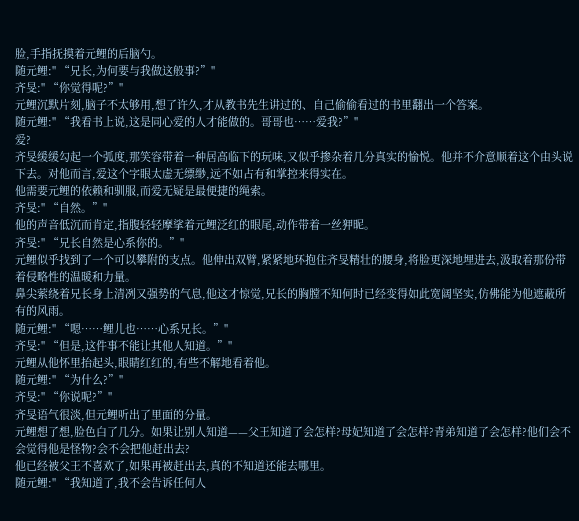脸,手指抚摸着元鲤的后脑勺。
随元鲤:" “兄长,为何要与我做这般事?”"
齐旻:" “你觉得呢?”"
元鲤沉默片刻,脑子不太够用,想了许久,才从教书先生讲过的、自己偷偷看过的书里翻出一个答案。
随元鲤:" “我看书上说,这是同心爱的人才能做的。哥哥也……爱我?”"
爱?
齐旻缓缓勾起一个弧度,那笑容带着一种居高临下的玩味,又似乎掺杂着几分真实的愉悦。他并不介意顺着这个由头说下去。对他而言,爱这个字眼太虚无缥缈,远不如占有和掌控来得实在。
他需要元鲤的依赖和驯服,而爱无疑是最便捷的绳索。
齐旻:" “自然。”"
他的声音低沉而肯定,指腹轻轻摩挲着元鲤泛红的眼尾,动作带着一丝狎昵。
齐旻:" “兄长自然是心系你的。”"
元鲤似乎找到了一个可以攀附的支点。他伸出双臂,紧紧地环抱住齐旻精壮的腰身,将脸更深地埋进去,汲取着那份带着侵略性的温暖和力量。
鼻尖萦绕着兄长身上清冽又强势的气息,他这才惊觉,兄长的胸膛不知何时已经变得如此宽阔坚实,仿佛能为他遮蔽所有的风雨。
随元鲤:" “嗯……鲤儿也……心系兄长。”"
齐旻:" “但是,这件事不能让其他人知道。”"
元鲤从他怀里抬起头,眼睛红红的,有些不解地看着他。
随元鲤:" “为什么?”"
齐旻:" “你说呢?”"
齐旻语气很淡,但元鲤听出了里面的分量。
元鲤想了想,脸色白了几分。如果让别人知道——父王知道了会怎样?母妃知道了会怎样?青弟知道了会怎样?他们会不会觉得他是怪物?会不会把他赶出去?
他已经被父王不喜欢了,如果再被赶出去,真的不知道还能去哪里。
随元鲤:" “我知道了,我不会告诉任何人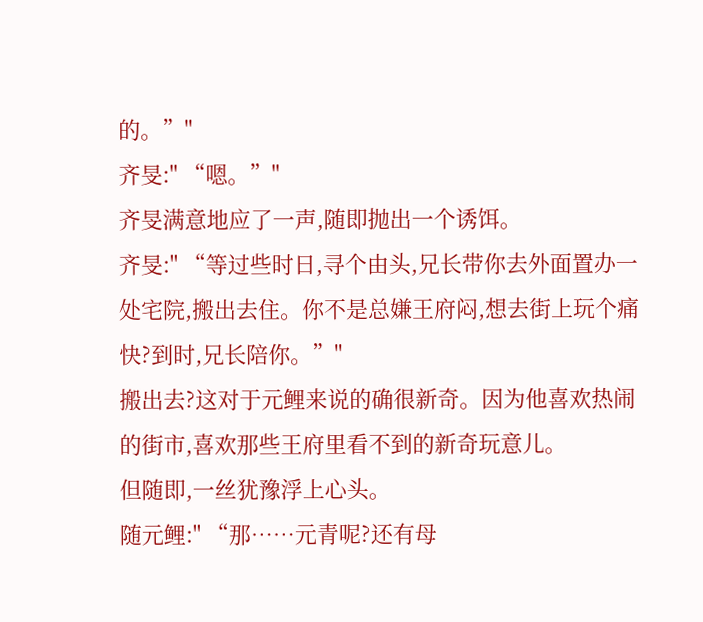的。”"
齐旻:" “嗯。”"
齐旻满意地应了一声,随即抛出一个诱饵。
齐旻:" “等过些时日,寻个由头,兄长带你去外面置办一处宅院,搬出去住。你不是总嫌王府闷,想去街上玩个痛快?到时,兄长陪你。”"
搬出去?这对于元鲤来说的确很新奇。因为他喜欢热闹的街市,喜欢那些王府里看不到的新奇玩意儿。
但随即,一丝犹豫浮上心头。
随元鲤:" “那……元青呢?还有母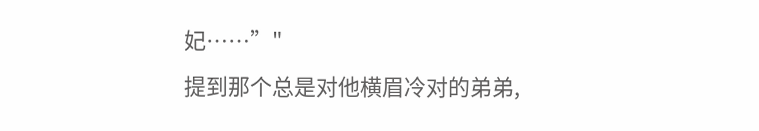妃……”"
提到那个总是对他横眉冷对的弟弟,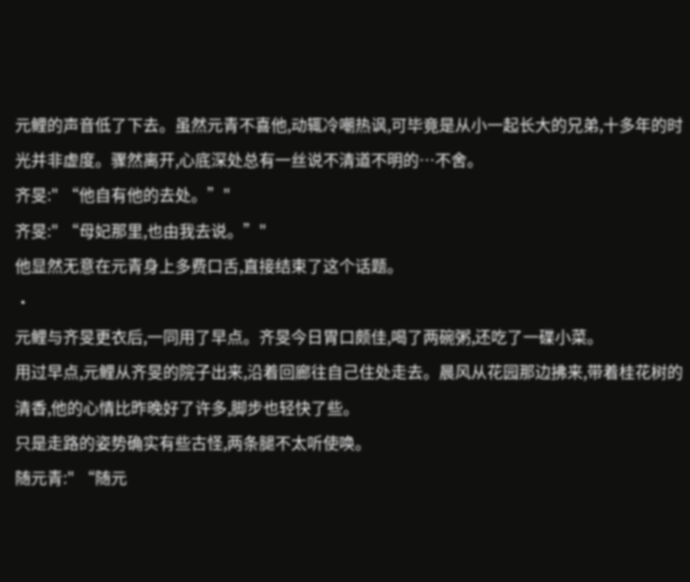元鲤的声音低了下去。虽然元青不喜他,动辄冷嘲热讽,可毕竟是从小一起长大的兄弟,十多年的时光并非虚度。骤然离开,心底深处总有一丝说不清道不明的…不舍。
齐旻:" “他自有他的去处。”"
齐旻:" “母妃那里,也由我去说。”"
他显然无意在元青身上多费口舌,直接结束了这个话题。
·
元鲤与齐旻更衣后,一同用了早点。齐旻今日胃口颇佳,喝了两碗粥,还吃了一碟小菜。
用过早点,元鲤从齐旻的院子出来,沿着回廊往自己住处走去。晨风从花园那边拂来,带着桂花树的清香,他的心情比昨晚好了许多,脚步也轻快了些。
只是走路的姿势确实有些古怪,两条腿不太听使唤。
随元青:" “随元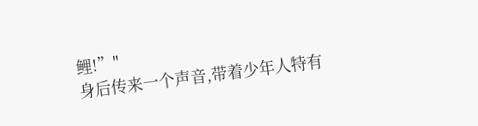鲤!”"
身后传来一个声音,带着少年人特有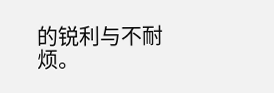的锐利与不耐烦。